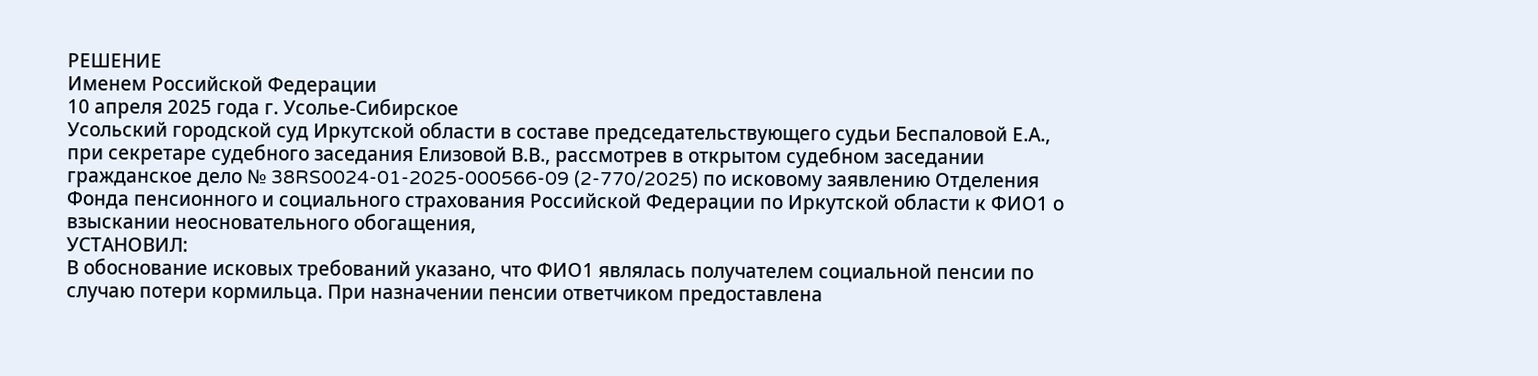РЕШЕНИЕ
Именем Российской Федерации
10 апреля 2025 года г. Усолье-Сибирское
Усольский городской суд Иркутской области в составе председательствующего судьи Беспаловой Е.А., при секретаре судебного заседания Елизовой В.В., рассмотрев в открытом судебном заседании гражданское дело № 38RS0024-01-2025-000566-09 (2-770/2025) по исковому заявлению Отделения Фонда пенсионного и социального страхования Российской Федерации по Иркутской области к ФИО1 о взыскании неосновательного обогащения,
УСТАНОВИЛ:
В обоснование исковых требований указано, что ФИО1 являлась получателем социальной пенсии по случаю потери кормильца. При назначении пенсии ответчиком предоставлена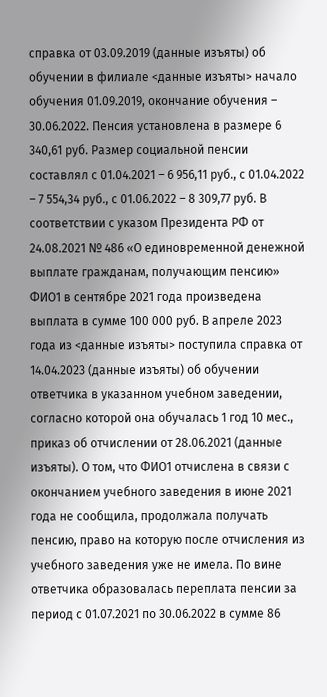справка от 03.09.2019 (данные изъяты) об обучении в филиале <данные изъяты> начало обучения 01.09.2019, окончание обучения – 30.06.2022. Пенсия установлена в размере 6 340,61 руб. Размер социальной пенсии составлял с 01.04.2021 – 6 956,11 руб., с 01.04.2022 – 7 554,34 руб., с 01.06.2022 – 8 309,77 руб. В соответствии с указом Президента РФ от 24.08.2021 № 486 «О единовременной денежной выплате гражданам, получающим пенсию» ФИО1 в сентябре 2021 года произведена выплата в сумме 100 000 руб. В апреле 2023 года из <данные изъяты> поступила справка от 14.04.2023 (данные изъяты) об обучении ответчика в указанном учебном заведении, согласно которой она обучалась 1 год 10 мес., приказ об отчислении от 28.06.2021 (данные изъяты). О том, что ФИО1 отчислена в связи с окончанием учебного заведения в июне 2021 года не сообщила, продолжала получать пенсию, право на которую после отчисления из учебного заведения уже не имела. По вине ответчика образовалась переплата пенсии за период с 01.07.2021 по 30.06.2022 в сумме 86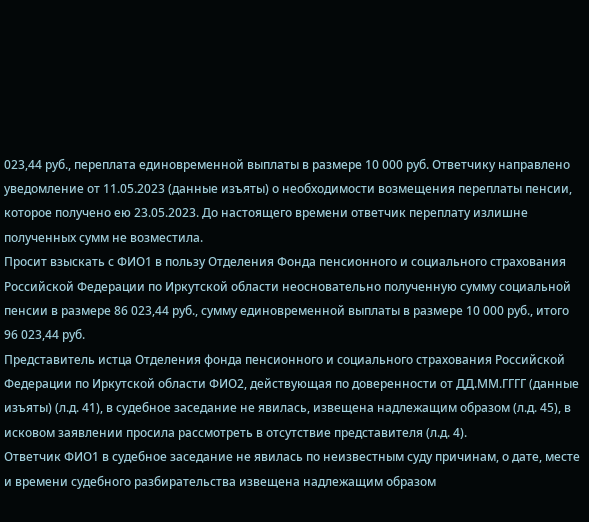023,44 руб., переплата единовременной выплаты в размере 10 000 руб. Ответчику направлено уведомление от 11.05.2023 (данные изъяты) о необходимости возмещения переплаты пенсии, которое получено ею 23.05.2023. До настоящего времени ответчик переплату излишне полученных сумм не возместила.
Просит взыскать с ФИО1 в пользу Отделения Фонда пенсионного и социального страхования Российской Федерации по Иркутской области неосновательно полученную сумму социальной пенсии в размере 86 023,44 руб., сумму единовременной выплаты в размере 10 000 руб., итого 96 023,44 руб.
Представитель истца Отделения фонда пенсионного и социального страхования Российской Федерации по Иркутской области ФИО2, действующая по доверенности от ДД.ММ.ГГГГ (данные изъяты) (л.д. 41), в судебное заседание не явилась, извещена надлежащим образом (л.д. 45), в исковом заявлении просила рассмотреть в отсутствие представителя (л.д. 4).
Ответчик ФИО1 в судебное заседание не явилась по неизвестным суду причинам, о дате, месте и времени судебного разбирательства извещена надлежащим образом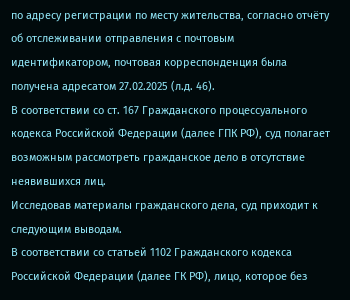по адресу регистрации по месту жительства, согласно отчёту об отслеживании отправления с почтовым идентификатором, почтовая корреспонденция была получена адресатом 27.02.2025 (л.д. 46).
В соответствии со ст. 167 Гражданского процессуального кодекса Российской Федерации (далее ГПК РФ), суд полагает возможным рассмотреть гражданское дело в отсутствие неявившихся лиц.
Исследовав материалы гражданского дела, суд приходит к следующим выводам.
В соответствии со статьей 1102 Гражданского кодекса Российской Федерации (далее ГК РФ), лицо, которое без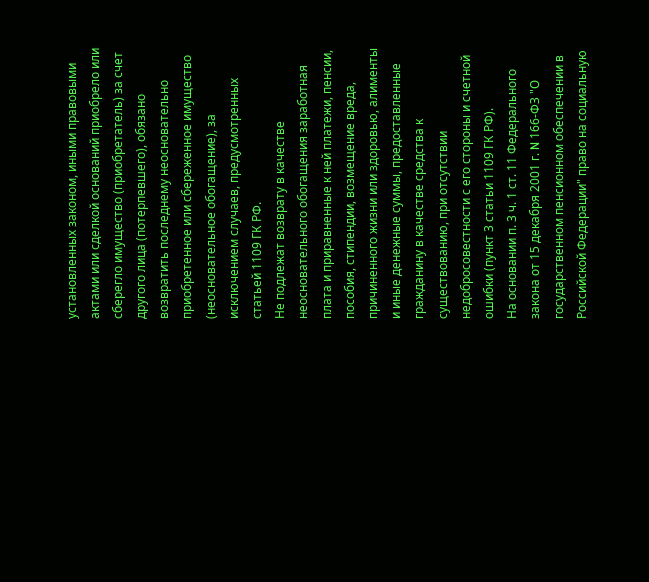установленных законом, иными правовыми актами или сделкой оснований приобрело или сберегло имущество (приобретатель) за счет другого лица (потерпевшего), обязано возвратить последнему неосновательно приобретенное или сбереженное имущество (неосновательное обогащение), за исключением случаев, предусмотренных статьей 1109 ГК РФ.
Не подлежат возврату в качестве неосновательного обогащения заработная плата и приравненные к ней платежи, пенсии, пособия, стипендии, возмещение вреда, причиненного жизни или здоровью, алименты и иные денежные суммы, предоставленные гражданину в качестве средства к существованию, при отсутствии недобросовестности с его стороны и счетной ошибки (пункт 3 статьи 1109 ГК РФ).
На основании п. 3 ч. 1 ст. 11 Федерального закона от 15 декабря 2001 г. N 166-ФЗ "О государственном пенсионном обеспечении в Российской Федерации" право на социальную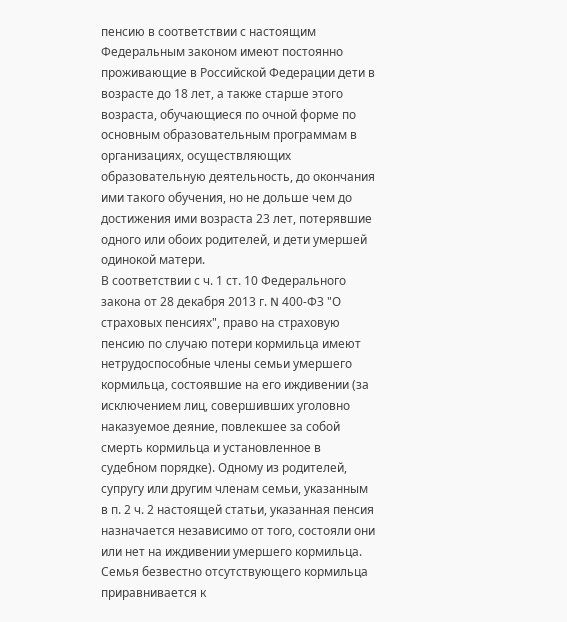пенсию в соответствии с настоящим Федеральным законом имеют постоянно проживающие в Российской Федерации дети в возрасте до 18 лет, а также старше этого возраста, обучающиеся по очной форме по основным образовательным программам в организациях, осуществляющих образовательную деятельность, до окончания ими такого обучения, но не дольше чем до достижения ими возраста 23 лет, потерявшие одного или обоих родителей, и дети умершей одинокой матери.
В соответствии с ч. 1 ст. 10 Федерального закона от 28 декабря 2013 г. N 400-ФЗ "О страховых пенсиях", право на страховую пенсию по случаю потери кормильца имеют нетрудоспособные члены семьи умершего кормильца, состоявшие на его иждивении (за исключением лиц, совершивших уголовно наказуемое деяние, повлекшее за собой смерть кормильца и установленное в судебном порядке). Одному из родителей, супругу или другим членам семьи, указанным в п. 2 ч. 2 настоящей статьи, указанная пенсия назначается независимо от того, состояли они или нет на иждивении умершего кормильца. Семья безвестно отсутствующего кормильца приравнивается к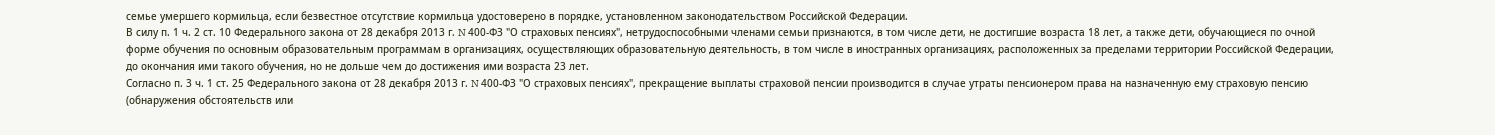семье умершего кормильца, если безвестное отсутствие кормильца удостоверено в порядке, установленном законодательством Российской Федерации.
В силу п. 1 ч. 2 ст. 10 Федерального закона от 28 декабря 2013 г. N 400-ФЗ "О страховых пенсиях", нетрудоспособными членами семьи признаются, в том числе дети, не достигшие возраста 18 лет, а также дети, обучающиеся по очной форме обучения по основным образовательным программам в организациях, осуществляющих образовательную деятельность, в том числе в иностранных организациях, расположенных за пределами территории Российской Федерации, до окончания ими такого обучения, но не дольше чем до достижения ими возраста 23 лет.
Согласно п. 3 ч. 1 ст. 25 Федерального закона от 28 декабря 2013 г. N 400-ФЗ "О страховых пенсиях", прекращение выплаты страховой пенсии производится в случае утраты пенсионером права на назначенную ему страховую пенсию (обнаружения обстоятельств или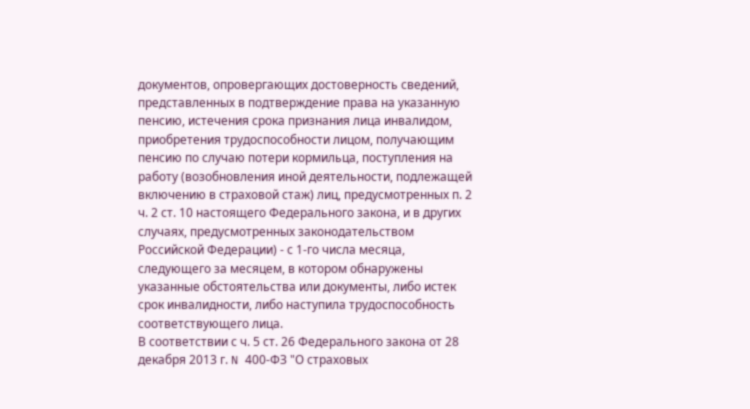документов, опровергающих достоверность сведений, представленных в подтверждение права на указанную пенсию, истечения срока признания лица инвалидом, приобретения трудоспособности лицом, получающим пенсию по случаю потери кормильца, поступления на работу (возобновления иной деятельности, подлежащей включению в страховой стаж) лиц, предусмотренных п. 2 ч. 2 ст. 10 настоящего Федерального закона, и в других случаях, предусмотренных законодательством Российской Федерации) - с 1-го числа месяца, следующего за месяцем, в котором обнаружены указанные обстоятельства или документы, либо истек срок инвалидности, либо наступила трудоспособность соответствующего лица.
В соответствии с ч. 5 ст. 26 Федерального закона от 28 декабря 2013 г. N 400-ФЗ "О страховых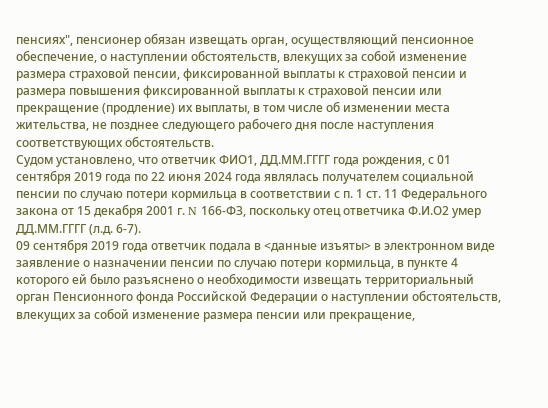пенсиях", пенсионер обязан извещать орган, осуществляющий пенсионное обеспечение, о наступлении обстоятельств, влекущих за собой изменение размера страховой пенсии, фиксированной выплаты к страховой пенсии и размера повышения фиксированной выплаты к страховой пенсии или прекращение (продление) их выплаты, в том числе об изменении места жительства, не позднее следующего рабочего дня после наступления соответствующих обстоятельств.
Судом установлено, что ответчик ФИО1, ДД.ММ.ГГГГ года рождения, с 01 сентября 2019 года по 22 июня 2024 года являлась получателем социальной пенсии по случаю потери кормильца в соответствии с п. 1 ст. 11 Федерального закона от 15 декабря 2001 г. N 166-ФЗ, поскольку отец ответчика Ф.И.О2 умер ДД.ММ.ГГГГ (л.д. 6-7).
09 сентября 2019 года ответчик подала в <данные изъяты> в электронном виде заявление о назначении пенсии по случаю потери кормильца, в пункте 4 которого ей было разъяснено о необходимости извещать территориальный орган Пенсионного фонда Российской Федерации о наступлении обстоятельств, влекущих за собой изменение размера пенсии или прекращение,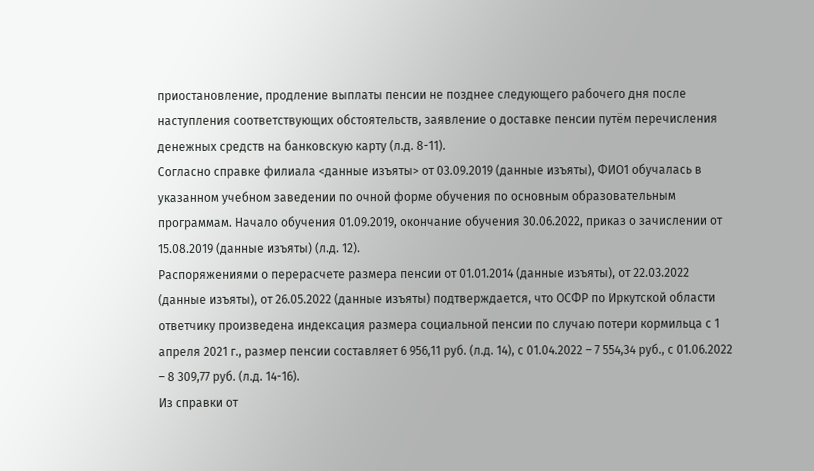приостановление, продление выплаты пенсии не позднее следующего рабочего дня после наступления соответствующих обстоятельств, заявление о доставке пенсии путём перечисления денежных средств на банковскую карту (л.д. 8-11).
Согласно справке филиала <данные изъяты> от 03.09.2019 (данные изъяты), ФИО1 обучалась в указанном учебном заведении по очной форме обучения по основным образовательным программам. Начало обучения 01.09.2019, окончание обучения 30.06.2022, приказ о зачислении от 15.08.2019 (данные изъяты) (л.д. 12).
Распоряжениями о перерасчете размера пенсии от 01.01.2014 (данные изъяты), от 22.03.2022 (данные изъяты), от 26.05.2022 (данные изъяты) подтверждается, что ОСФР по Иркутской области ответчику произведена индексация размера социальной пенсии по случаю потери кормильца с 1 апреля 2021 г., размер пенсии составляет 6 956,11 руб. (л.д. 14), с 01.04.2022 – 7 554,34 руб., с 01.06.2022 – 8 309,77 руб. (л.д. 14-16).
Из справки от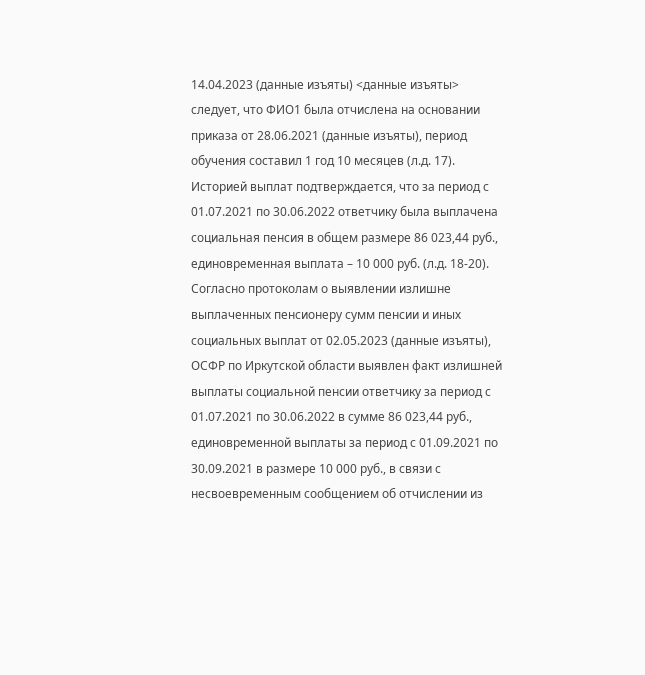14.04.2023 (данные изъяты) <данные изъяты> следует, что ФИО1 была отчислена на основании приказа от 28.06.2021 (данные изъяты), период обучения составил 1 год 10 месяцев (л.д. 17).
Историей выплат подтверждается, что за период с 01.07.2021 по 30.06.2022 ответчику была выплачена социальная пенсия в общем размере 86 023,44 руб., единовременная выплата – 10 000 руб. (л.д. 18-20).
Согласно протоколам о выявлении излишне выплаченных пенсионеру сумм пенсии и иных социальных выплат от 02.05.2023 (данные изъяты), ОСФР по Иркутской области выявлен факт излишней выплаты социальной пенсии ответчику за период с 01.07.2021 по 30.06.2022 в сумме 86 023,44 руб., единовременной выплаты за период с 01.09.2021 по 30.09.2021 в размере 10 000 руб., в связи с несвоевременным сообщением об отчислении из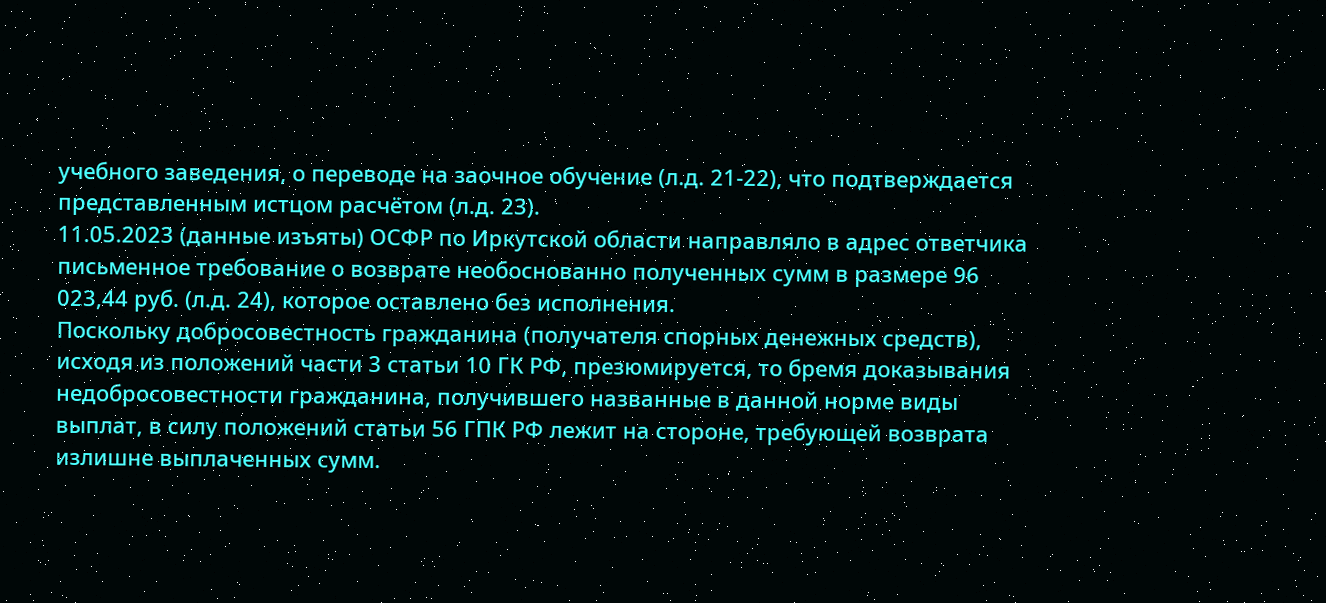учебного заведения, о переводе на заочное обучение (л.д. 21-22), что подтверждается представленным истцом расчётом (л.д. 23).
11.05.2023 (данные изъяты) ОСФР по Иркутской области направляло в адрес ответчика письменное требование о возврате необоснованно полученных сумм в размере 96 023,44 руб. (л.д. 24), которое оставлено без исполнения.
Поскольку добросовестность гражданина (получателя спорных денежных средств), исходя из положений части 3 статьи 10 ГК РФ, презюмируется, то бремя доказывания недобросовестности гражданина, получившего названные в данной норме виды выплат, в силу положений статьи 56 ГПК РФ лежит на стороне, требующей возврата излишне выплаченных сумм.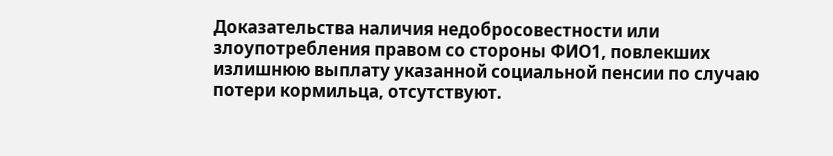Доказательства наличия недобросовестности или злоупотребления правом со стороны ФИО1, повлекших излишнюю выплату указанной социальной пенсии по случаю потери кормильца, отсутствуют.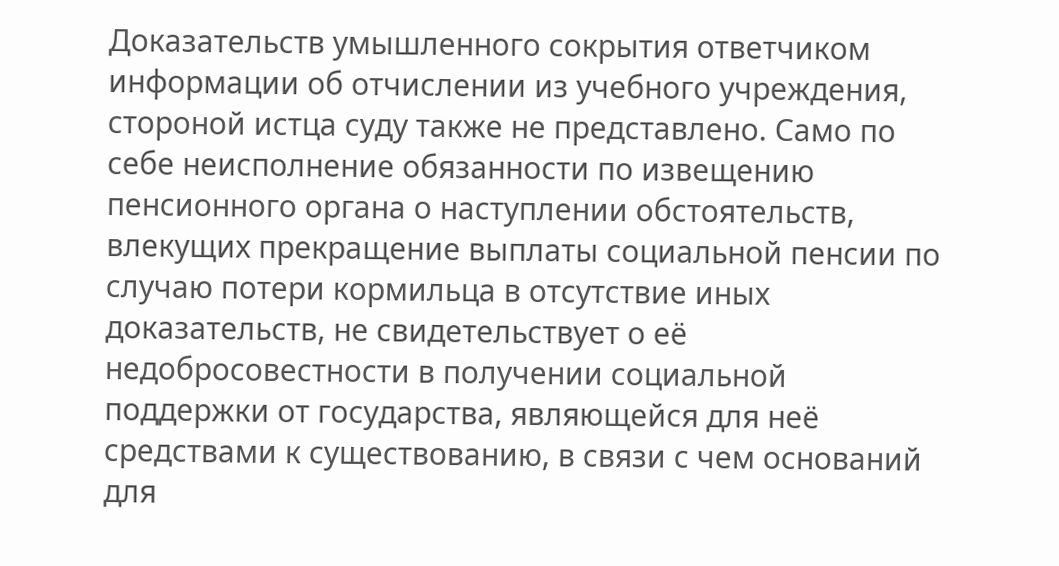Доказательств умышленного сокрытия ответчиком информации об отчислении из учебного учреждения, стороной истца суду также не представлено. Само по себе неисполнение обязанности по извещению пенсионного органа о наступлении обстоятельств, влекущих прекращение выплаты социальной пенсии по случаю потери кормильца в отсутствие иных доказательств, не свидетельствует о её недобросовестности в получении социальной поддержки от государства, являющейся для неё средствами к существованию, в связи с чем оснований для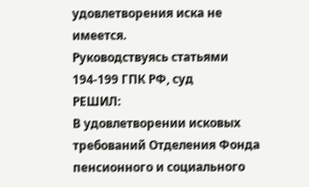удовлетворения иска не имеется.
Руководствуясь статьями 194-199 ГПК РФ, суд
РЕШИЛ:
В удовлетворении исковых требований Отделения Фонда пенсионного и социального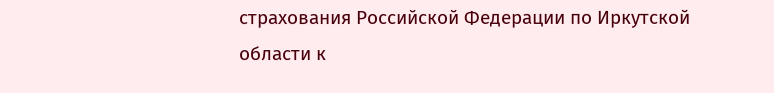страхования Российской Федерации по Иркутской области к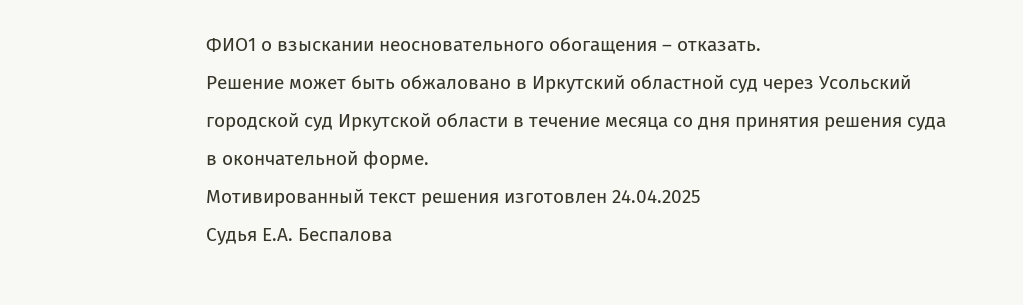ФИО1 о взыскании неосновательного обогащения – отказать.
Решение может быть обжаловано в Иркутский областной суд через Усольский городской суд Иркутской области в течение месяца со дня принятия решения суда в окончательной форме.
Мотивированный текст решения изготовлен 24.04.2025
Судья Е.А. Беспалова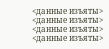<данные изъяты>
<данные изъяты>
<данные изъяты>
<данные изъяты>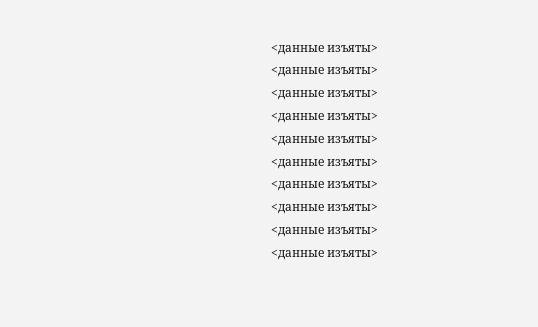<данные изъяты>
<данные изъяты>
<данные изъяты>
<данные изъяты>
<данные изъяты>
<данные изъяты>
<данные изъяты>
<данные изъяты>
<данные изъяты>
<данные изъяты>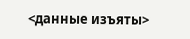<данные изъяты>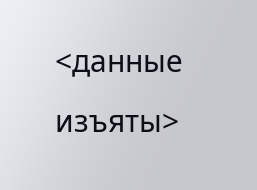<данные изъяты>